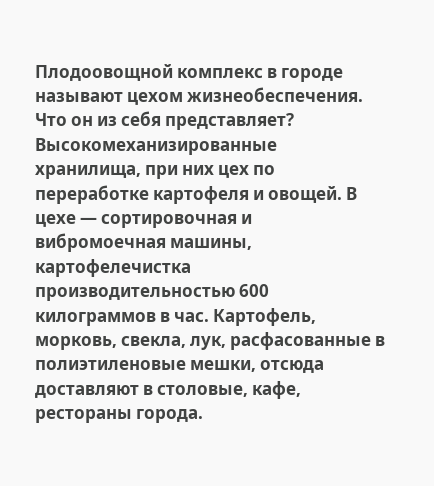Плодоовощной комплекс в городе называют цехом жизнеобеспечения. Что он из себя представляет? Высокомеханизированные хранилища, при них цех по переработке картофеля и овощей. В цехе — сортировочная и вибромоечная машины, картофелечистка производительностью 600 килограммов в час. Картофель, морковь, свекла, лук, расфасованные в полиэтиленовые мешки, отсюда доставляют в столовые, кафе, рестораны города.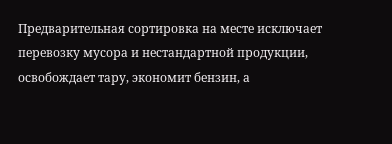Предварительная сортировка на месте исключает перевозку мусора и нестандартной продукции, освобождает тару, экономит бензин, а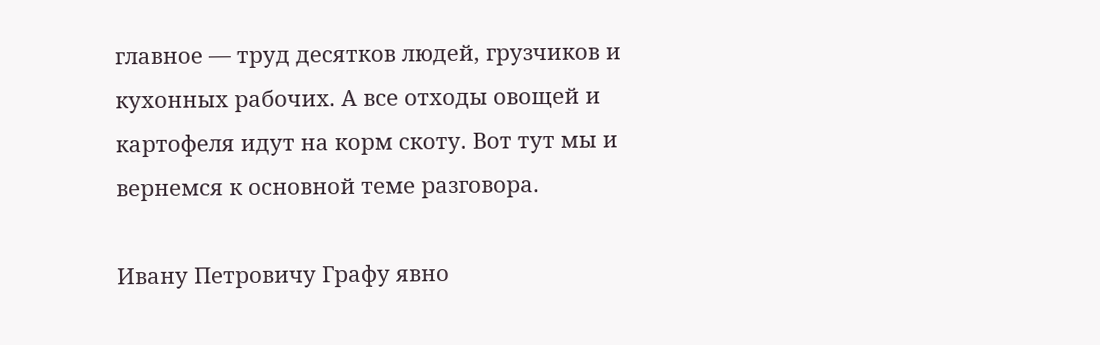главное — труд десятков людей, грузчиков и кухонных рабочих. А все отходы овощей и картофеля идут на корм скоту. Вот тут мы и вернемся к основной теме разговора.

Ивану Петровичу Графу явно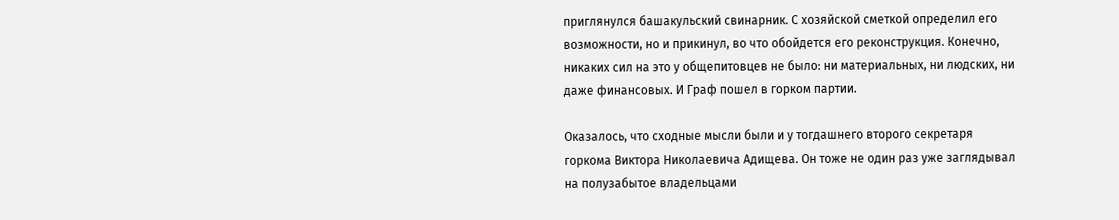приглянулся башакульский свинарник. С хозяйской сметкой определил его возможности, но и прикинул, во что обойдется его реконструкция. Конечно, никаких сил на это у общепитовцев не было: ни материальных, ни людских, ни даже финансовых. И Граф пошел в горком партии.

Оказалось, что сходные мысли были и у тогдашнего второго секретаря горкома Виктора Николаевича Адищева. Он тоже не один раз уже заглядывал на полузабытое владельцами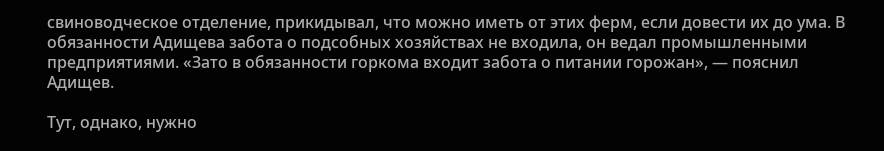свиноводческое отделение, прикидывал, что можно иметь от этих ферм, если довести их до ума. В обязанности Адищева забота о подсобных хозяйствах не входила, он ведал промышленными предприятиями. «Зато в обязанности горкома входит забота о питании горожан», — пояснил Адищев.

Тут, однако, нужно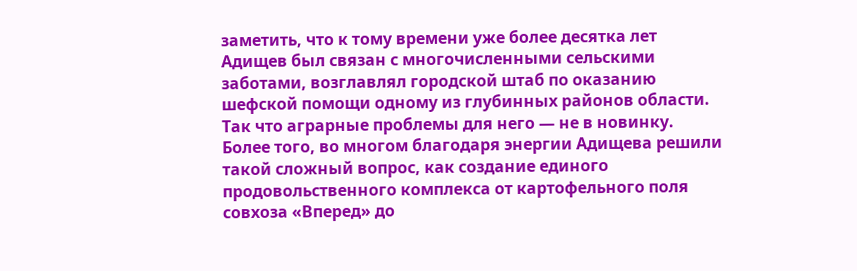заметить, что к тому времени уже более десятка лет Адищев был связан с многочисленными сельскими заботами, возглавлял городской штаб по оказанию шефской помощи одному из глубинных районов области. Так что аграрные проблемы для него — не в новинку. Более того, во многом благодаря энергии Адищева решили такой сложный вопрос, как создание единого продовольственного комплекса от картофельного поля совхоза «Вперед» до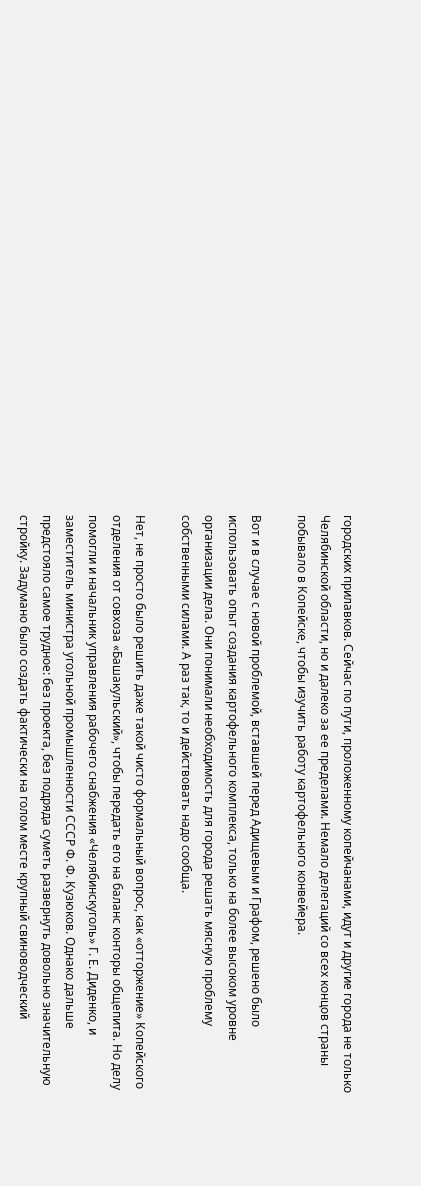городских прилавков. Сейчас по пути, проложенному копейчанами, идут и другие города не только Челябинской области, но и далеко за ее пределами. Немало делегаций со всех концов страны побывало в Копейске, чтобы изучить работу картофельного конвейера.

Вот и в случае с новой проблемой, вставшей перед Адищевым и Графом, решено было использовать опыт создания картофельного комплекса, только на более высоком уровне организации дела. Они понимали необходимость для города решать мясную проблему собственными силами. А раз так, то и действовать надо сообща.

Нет, не просто было решить даже такой чисто формальный вопрос, как «отторжение» Копейского отделения от совхоза «Башакульский», чтобы передать его на баланс конторы общепита. Но делу помогли и начальник управления рабочего снабжения «Челябинскуголь» Г. Е. Диденко, и заместитель министра угольной промышленности СССР Ф. Ф. Кузюков. Однако дальше предстояло самое трудное: без проекта, без подряда суметь развернуть довольно значительную стройку. Задумано было создать фактически на голом месте крупный свиноводческий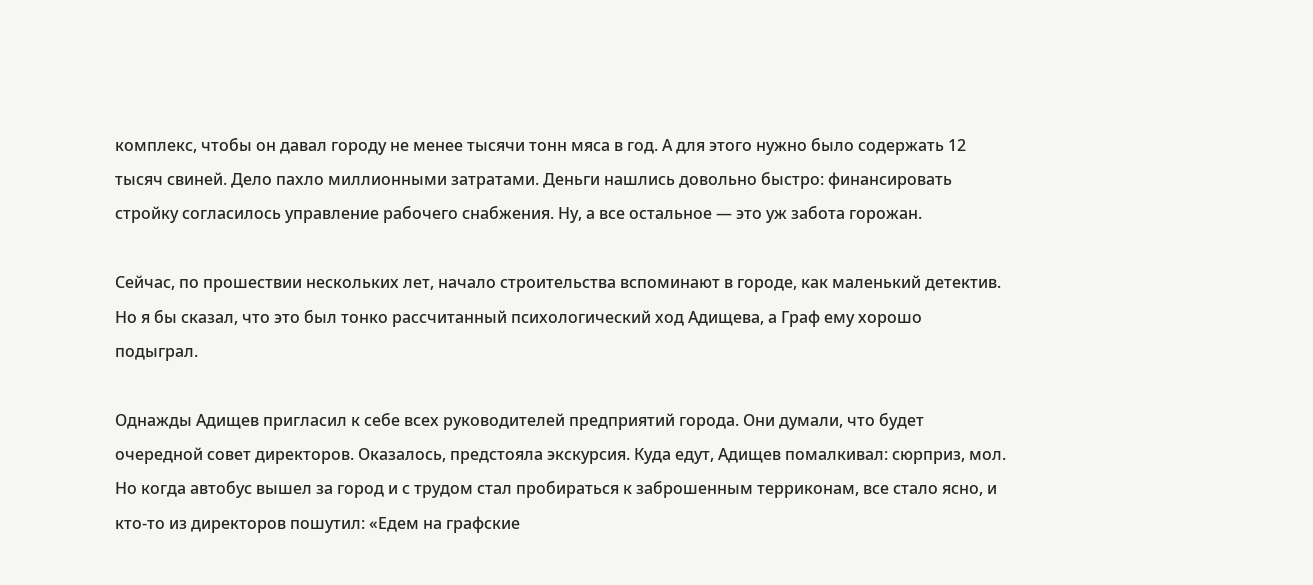комплекс, чтобы он давал городу не менее тысячи тонн мяса в год. А для этого нужно было содержать 12 тысяч свиней. Дело пахло миллионными затратами. Деньги нашлись довольно быстро: финансировать стройку согласилось управление рабочего снабжения. Ну, а все остальное — это уж забота горожан.

Сейчас, по прошествии нескольких лет, начало строительства вспоминают в городе, как маленький детектив. Но я бы сказал, что это был тонко рассчитанный психологический ход Адищева, а Граф ему хорошо подыграл.

Однажды Адищев пригласил к себе всех руководителей предприятий города. Они думали, что будет очередной совет директоров. Оказалось, предстояла экскурсия. Куда едут, Адищев помалкивал: сюрприз, мол. Но когда автобус вышел за город и с трудом стал пробираться к заброшенным терриконам, все стало ясно, и кто-то из директоров пошутил: «Едем на графские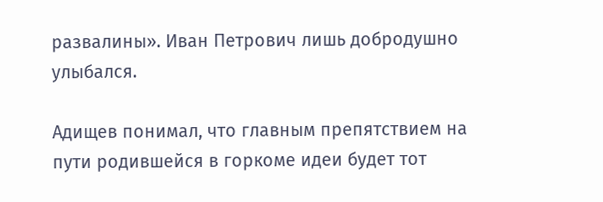развалины». Иван Петрович лишь добродушно улыбался.

Адищев понимал, что главным препятствием на пути родившейся в горкоме идеи будет тот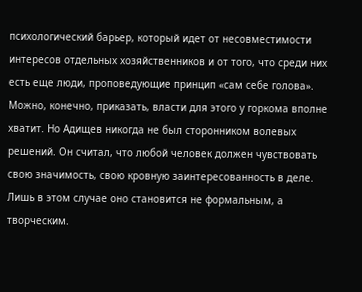психологический барьер, который идет от несовместимости интересов отдельных хозяйственников и от того, что среди них есть еще люди, проповедующие принцип «сам себе голова». Можно, конечно, приказать, власти для этого у горкома вполне хватит. Но Адищев никогда не был сторонником волевых решений. Он считал, что любой человек должен чувствовать свою значимость, свою кровную заинтересованность в деле. Лишь в этом случае оно становится не формальным, а творческим.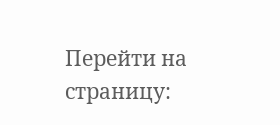Перейти на страницу: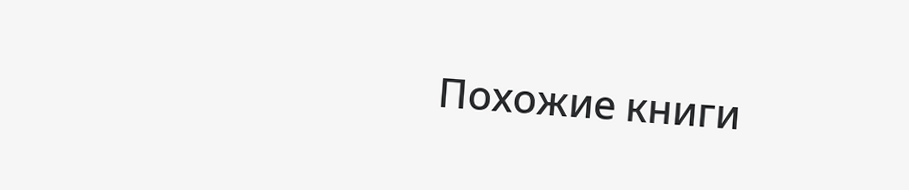Похожие книги